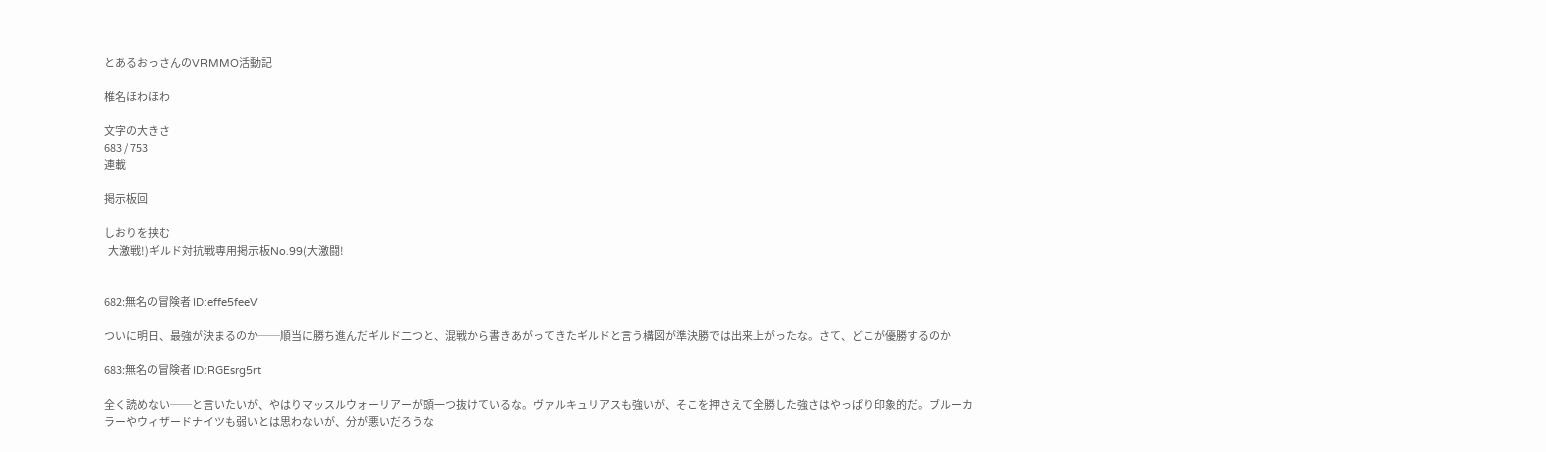とあるおっさんのVRMMO活動記

椎名ほわほわ

文字の大きさ
683 / 753
連載

掲示板回

しおりを挟む
  大激戦!)ギルド対抗戦専用掲示板No.99(大激闘!


682:無名の冒険者 ID:effe5feeV

ついに明日、最強が決まるのか──順当に勝ち進んだギルド二つと、混戦から書きあがってきたギルドと言う構図が準決勝では出来上がったな。さて、どこが優勝するのか

683:無名の冒険者 ID:RGEsrg5rt

全く読めない──と言いたいが、やはりマッスルウォーリアーが頭一つ抜けているな。ヴァルキュリアスも強いが、そこを押さえて全勝した強さはやっぱり印象的だ。ブルーカラーやウィザードナイツも弱いとは思わないが、分が悪いだろうな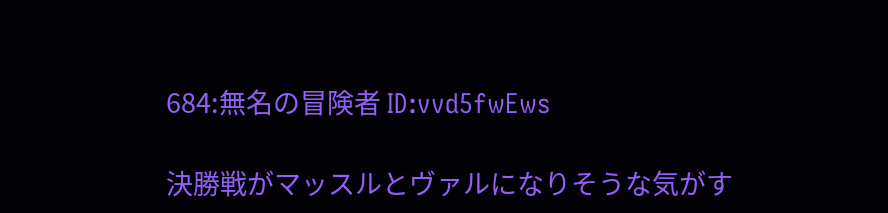684:無名の冒険者 ID:vvd5fwEws

決勝戦がマッスルとヴァルになりそうな気がす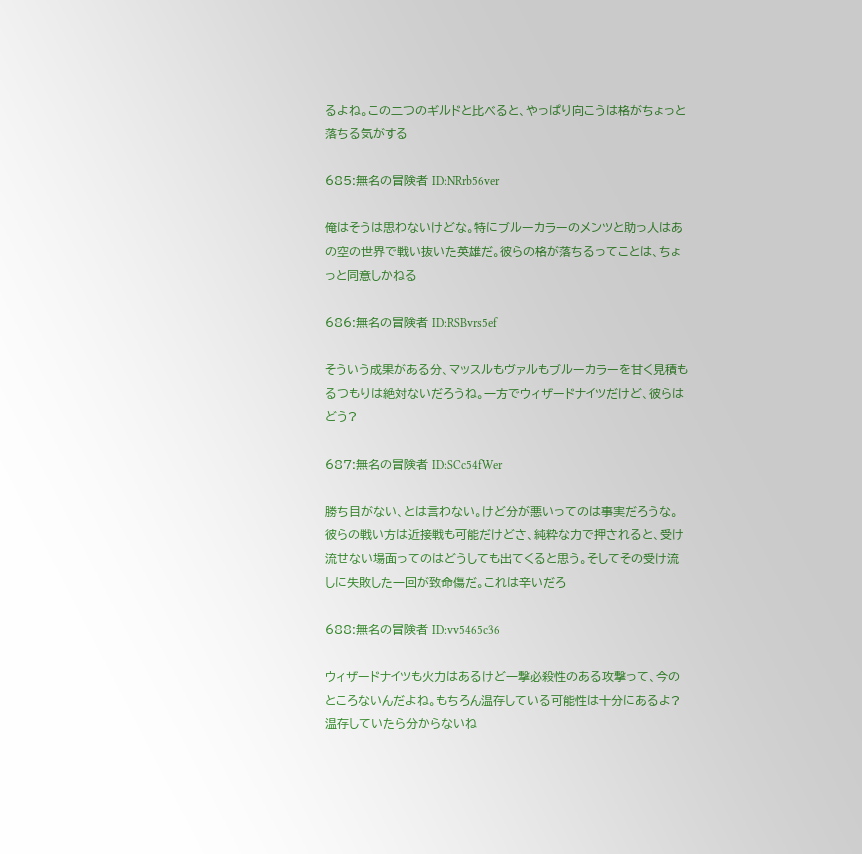るよね。この二つのギルドと比べると、やっぱり向こうは格がちょっと落ちる気がする

685:無名の冒険者 ID:NRrb56ver

俺はそうは思わないけどな。特にブルーカラーのメンツと助っ人はあの空の世界で戦い抜いた英雄だ。彼らの格が落ちるってことは、ちょっと同意しかねる

686:無名の冒険者 ID:RSBvrs5ef

そういう成果がある分、マッスルもヴァルもブルーカラーを甘く見積もるつもりは絶対ないだろうね。一方でウィザードナイツだけど、彼らはどう?

687:無名の冒険者 ID:SCc54fWer

勝ち目がない、とは言わない。けど分が悪いってのは事実だろうな。彼らの戦い方は近接戦も可能だけどさ、純粋な力で押されると、受け流せない場面ってのはどうしても出てくると思う。そしてその受け流しに失敗した一回が致命傷だ。これは辛いだろ

688:無名の冒険者 ID:vv5465c36

ウィザードナイツも火力はあるけど一撃必殺性のある攻撃って、今のところないんだよね。もちろん温存している可能性は十分にあるよ? 温存していたら分からないね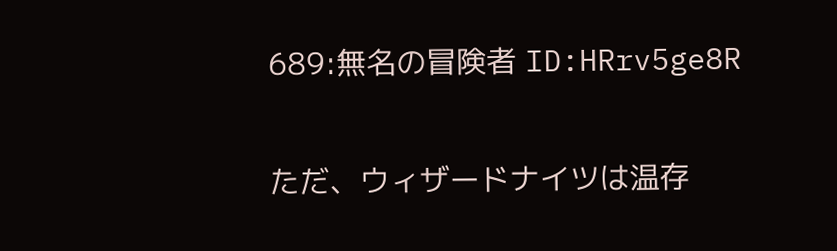689:無名の冒険者 ID:HRrv5ge8R

ただ、ウィザードナイツは温存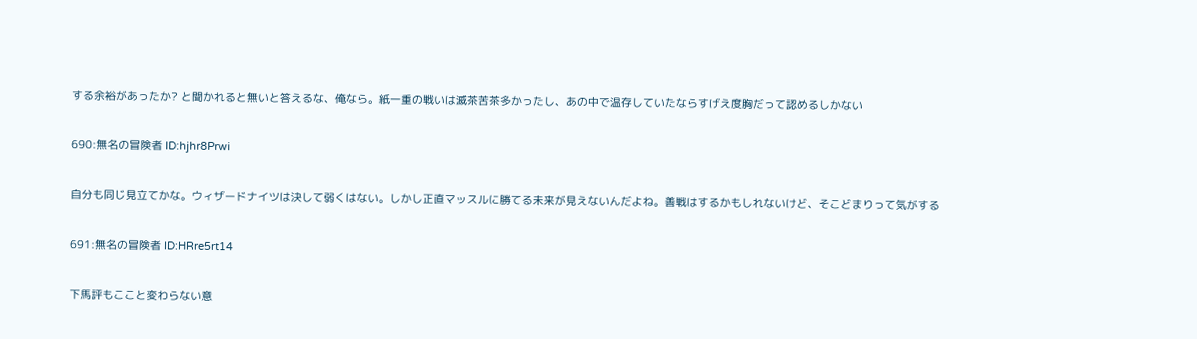する余裕があったか? と聞かれると無いと答えるな、俺なら。紙一重の戦いは滅茶苦茶多かったし、あの中で温存していたならすげえ度胸だって認めるしかない

690:無名の冒険者 ID:hjhr8Prwi

自分も同じ見立てかな。ウィザードナイツは決して弱くはない。しかし正直マッスルに勝てる未来が見えないんだよね。善戦はするかもしれないけど、そこどまりって気がする

691:無名の冒険者 ID:HRre5rt14

下馬評もここと変わらない意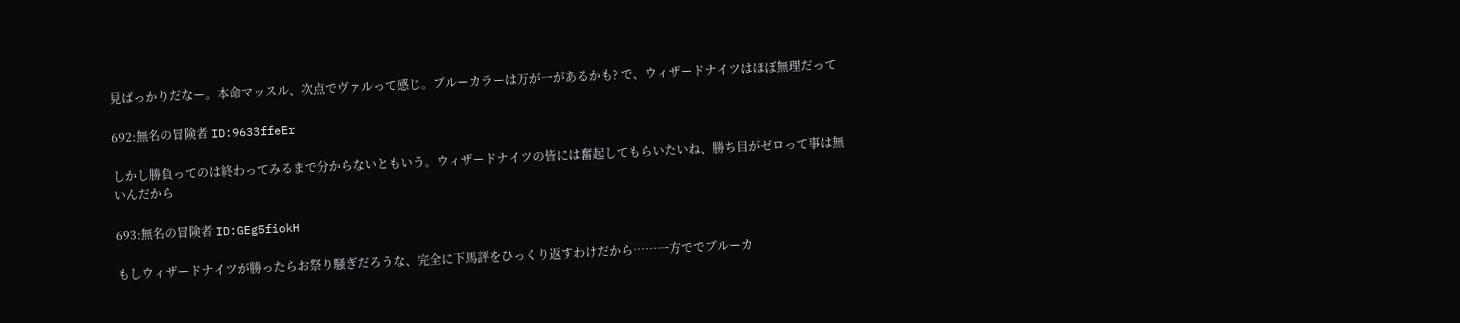見ばっかりだなー。本命マッスル、次点でヴァルって感じ。ブルーカラーは万が一があるかも? で、ウィザードナイツはほぼ無理だって

692:無名の冒険者 ID:9633ffeEr

しかし勝負ってのは終わってみるまで分からないともいう。ウィザードナイツの皆には奮起してもらいたいね、勝ち目がゼロって事は無いんだから

693:無名の冒険者 ID:GEg5fiokH

もしウィザードナイツが勝ったらお祭り騒ぎだろうな、完全に下馬評をひっくり返すわけだから……一方ででブルーカ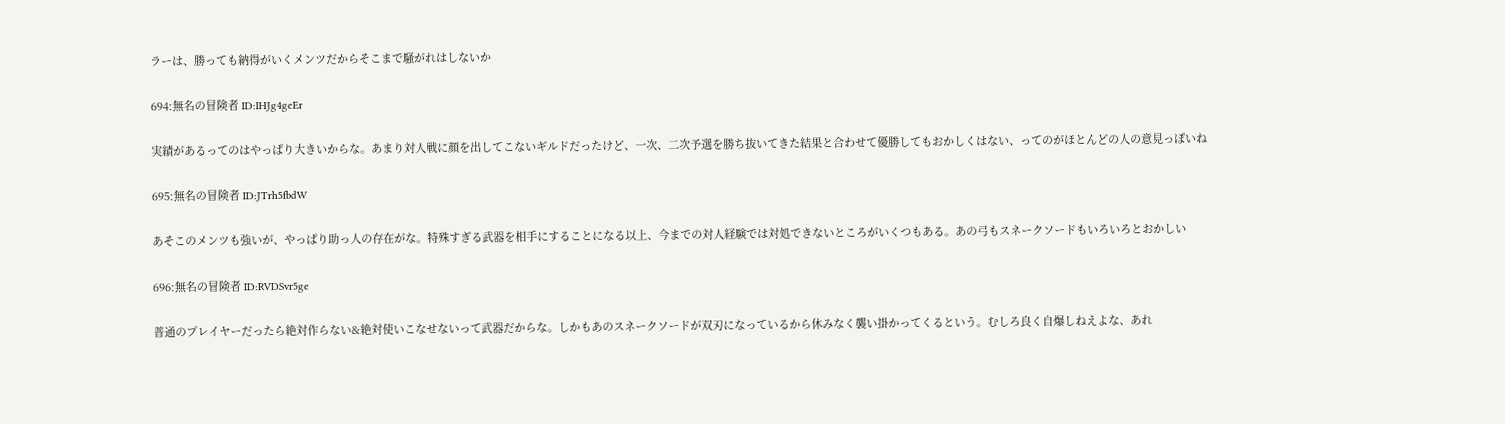ラーは、勝っても納得がいくメンツだからそこまで騒がれはしないか

694:無名の冒険者 ID:IHJg4geEr

実績があるってのはやっぱり大きいからな。あまり対人戦に顔を出してこないギルドだったけど、一次、二次予選を勝ち抜いてきた結果と合わせて優勝してもおかしくはない、ってのがほとんどの人の意見っぽいね

695:無名の冒険者 ID:JTrh5fbdW

あそこのメンツも強いが、やっぱり助っ人の存在がな。特殊すぎる武器を相手にすることになる以上、今までの対人経験では対処できないところがいくつもある。あの弓もスネークソードもいろいろとおかしい

696:無名の冒険者 ID:RVDSvr5ge

普通のプレイヤーだったら絶対作らない&絶対使いこなせないって武器だからな。しかもあのスネークソードが双刃になっているから休みなく襲い掛かってくるという。むしろ良く自爆しねえよな、あれ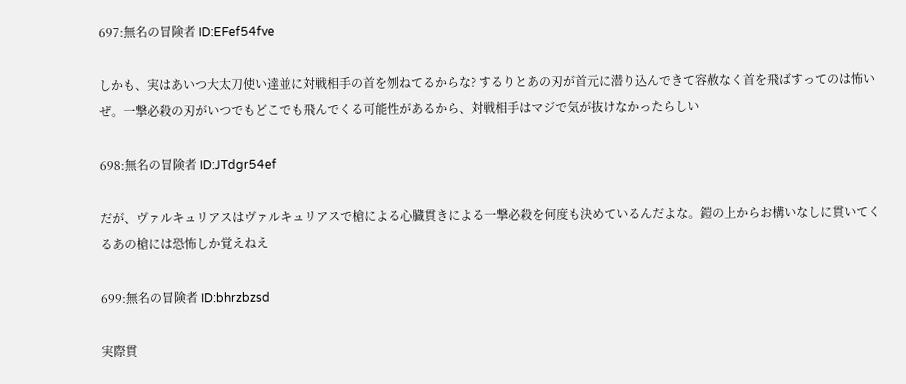697:無名の冒険者 ID:EFef54fve

しかも、実はあいつ大太刀使い達並に対戦相手の首を刎ねてるからな? するりとあの刃が首元に潜り込んできて容赦なく首を飛ばすってのは怖いぜ。一撃必殺の刃がいつでもどこでも飛んでくる可能性があるから、対戦相手はマジで気が抜けなかったらしい

698:無名の冒険者 ID:JTdgr54ef

だが、ヴァルキュリアスはヴァルキュリアスで槍による心臓貫きによる一撃必殺を何度も決めているんだよな。鎧の上からお構いなしに貫いてくるあの槍には恐怖しか覚えねえ

699:無名の冒険者 ID:bhrzbzsd

実際貫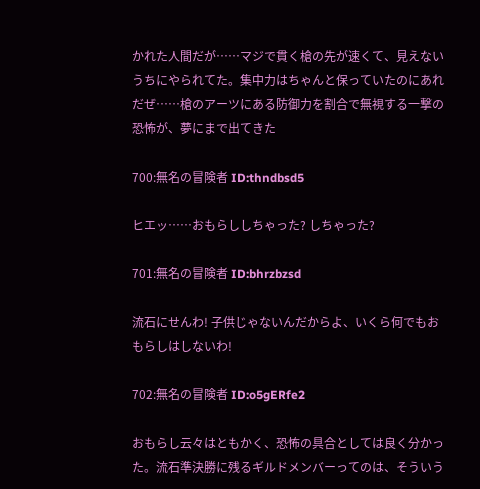かれた人間だが……マジで貫く槍の先が速くて、見えないうちにやられてた。集中力はちゃんと保っていたのにあれだぜ……槍のアーツにある防御力を割合で無視する一撃の恐怖が、夢にまで出てきた

700:無名の冒険者 ID:thndbsd5

ヒエッ……おもらししちゃった? しちゃった?

701:無名の冒険者 ID:bhrzbzsd

流石にせんわ! 子供じゃないんだからよ、いくら何でもおもらしはしないわ!

702:無名の冒険者 ID:o5gERfe2

おもらし云々はともかく、恐怖の具合としては良く分かった。流石準決勝に残るギルドメンバーってのは、そういう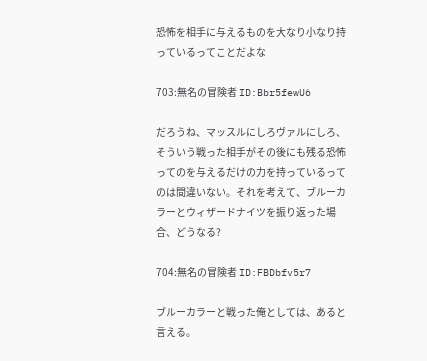恐怖を相手に与えるものを大なり小なり持っているってことだよな

703:無名の冒険者 ID:Bbr5fewU6

だろうね、マッスルにしろヴァルにしろ、そういう戦った相手がその後にも残る恐怖ってのを与えるだけの力を持っているってのは間違いない。それを考えて、ブルーカラーとウィザードナイツを振り返った場合、どうなる?

704:無名の冒険者 ID:FBDbfv5r7

ブルーカラーと戦った俺としては、あると言える。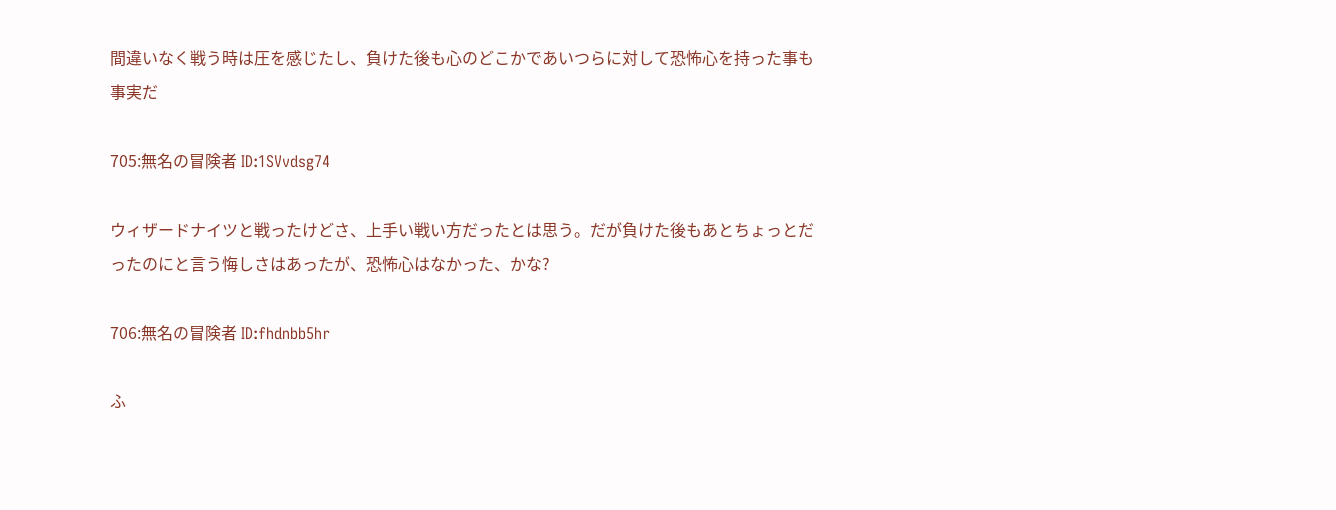間違いなく戦う時は圧を感じたし、負けた後も心のどこかであいつらに対して恐怖心を持った事も事実だ

705:無名の冒険者 ID:1SVvdsg74

ウィザードナイツと戦ったけどさ、上手い戦い方だったとは思う。だが負けた後もあとちょっとだったのにと言う悔しさはあったが、恐怖心はなかった、かな?

706:無名の冒険者 ID:fhdnbb5hr

ふ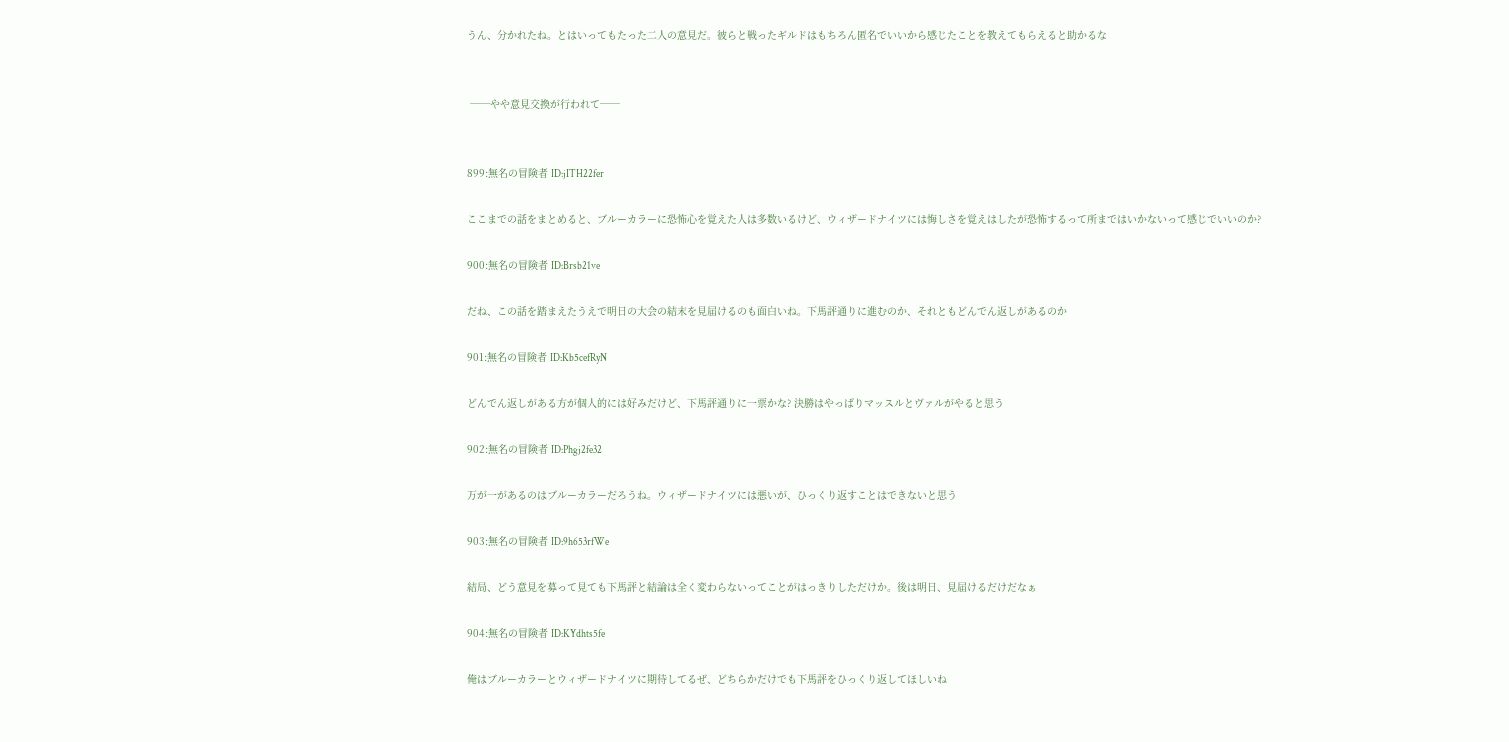うん、分かれたね。とはいってもたった二人の意見だ。彼らと戦ったギルドはもちろん匿名でいいから感じたことを教えてもらえると助かるな


 ──やや意見交換が行われて──


899:無名の冒険者 ID:jITH22fer

ここまでの話をまとめると、ブルーカラーに恐怖心を覚えた人は多数いるけど、ウィザードナイツには悔しさを覚えはしたが恐怖するって所まではいかないって感じでいいのか?

900:無名の冒険者 ID:Brsb21ve

だね、この話を踏まえたうえで明日の大会の結末を見届けるのも面白いね。下馬評通りに進むのか、それともどんでん返しがあるのか

901:無名の冒険者 ID:Kb5cefRyN

どんでん返しがある方が個人的には好みだけど、下馬評通りに一票かな? 決勝はやっぱりマッスルとヴァルがやると思う

902:無名の冒険者 ID:Phgj2fe32

万が一があるのはブルーカラーだろうね。ウィザードナイツには悪いが、ひっくり返すことはできないと思う

903:無名の冒険者 ID:9h653rfWe

結局、どう意見を募って見ても下馬評と結論は全く変わらないってことがはっきりしただけか。後は明日、見届けるだけだなぁ

904:無名の冒険者 ID:KYdhts5fe

俺はブルーカラーとウィザードナイツに期待してるぜ、どちらかだけでも下馬評をひっくり返してほしいね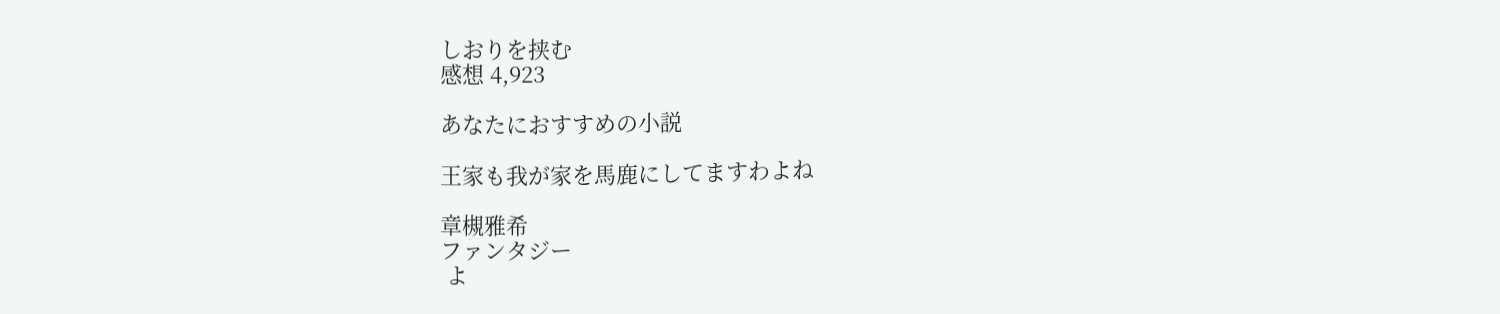しおりを挟む
感想 4,923

あなたにおすすめの小説

王家も我が家を馬鹿にしてますわよね

章槻雅希
ファンタジー
 よ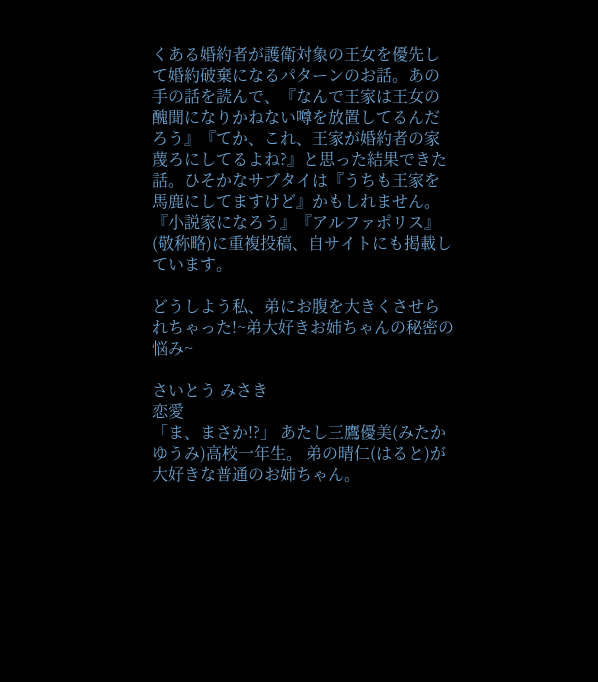くある婚約者が護衛対象の王女を優先して婚約破棄になるパターンのお話。あの手の話を読んで、『なんで王家は王女の醜聞になりかねない噂を放置してるんだろう』『てか、これ、王家が婚約者の家蔑ろにしてるよね?』と思った結果できた話。ひそかなサブタイは『うちも王家を馬鹿にしてますけど』かもしれません。 『小説家になろう』『アルファポリス』(敬称略)に重複投稿、自サイトにも掲載しています。

どうしよう私、弟にお腹を大きくさせられちゃった!~弟大好きお姉ちゃんの秘密の悩み~

さいとう みさき
恋愛
「ま、まさか!?」 あたし三鷹優美(みたかゆうみ)高校一年生。 弟の晴仁(はると)が大好きな普通のお姉ちゃん。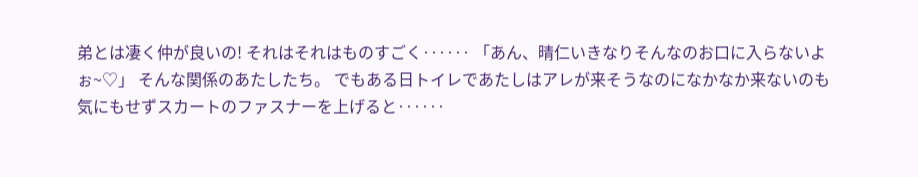弟とは凄く仲が良いの! それはそれはものすごく‥‥‥ 「あん、晴仁いきなりそんなのお口に入らないよぉ~♡」 そんな関係のあたしたち。 でもある日トイレであたしはアレが来そうなのになかなか来ないのも気にもせずスカートのファスナーを上げると‥‥‥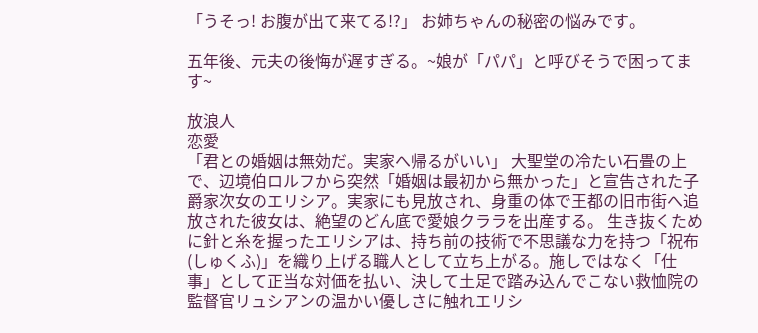「うそっ! お腹が出て来てる!?」 お姉ちゃんの秘密の悩みです。

五年後、元夫の後悔が遅すぎる。~娘が「パパ」と呼びそうで困ってます~

放浪人
恋愛
「君との婚姻は無効だ。実家へ帰るがいい」 大聖堂の冷たい石畳の上で、辺境伯ロルフから突然「婚姻は最初から無かった」と宣告された子爵家次女のエリシア。実家にも見放され、身重の体で王都の旧市街へ追放された彼女は、絶望のどん底で愛娘クララを出産する。 生き抜くために針と糸を握ったエリシアは、持ち前の技術で不思議な力を持つ「祝布(しゅくふ)」を織り上げる職人として立ち上がる。施しではなく「仕事」として正当な対価を払い、決して土足で踏み込んでこない救恤院の監督官リュシアンの温かい優しさに触れエリシ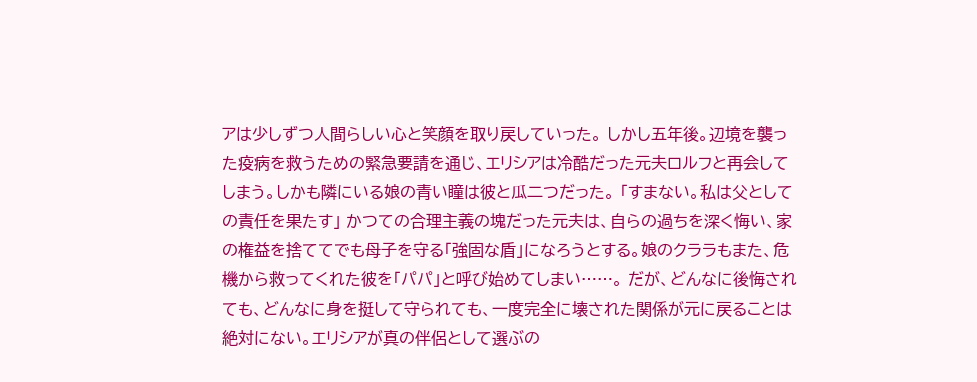アは少しずつ人間らしい心と笑顔を取り戻していった。 しかし五年後。辺境を襲った疫病を救うための緊急要請を通じ、エリシアは冷酷だった元夫ロルフと再会してしまう。しかも隣にいる娘の青い瞳は彼と瓜二つだった。 「すまない。私は父としての責任を果たす」 かつての合理主義の塊だった元夫は、自らの過ちを深く悔い、家の権益を捨ててでも母子を守る「強固な盾」になろうとする。娘のクララもまた、危機から救ってくれた彼を「パパ」と呼び始めてしまい……。 だが、どんなに後悔されても、どんなに身を挺して守られても、一度完全に壊された関係が元に戻ることは絶対にない。エリシアが真の伴侶として選ぶの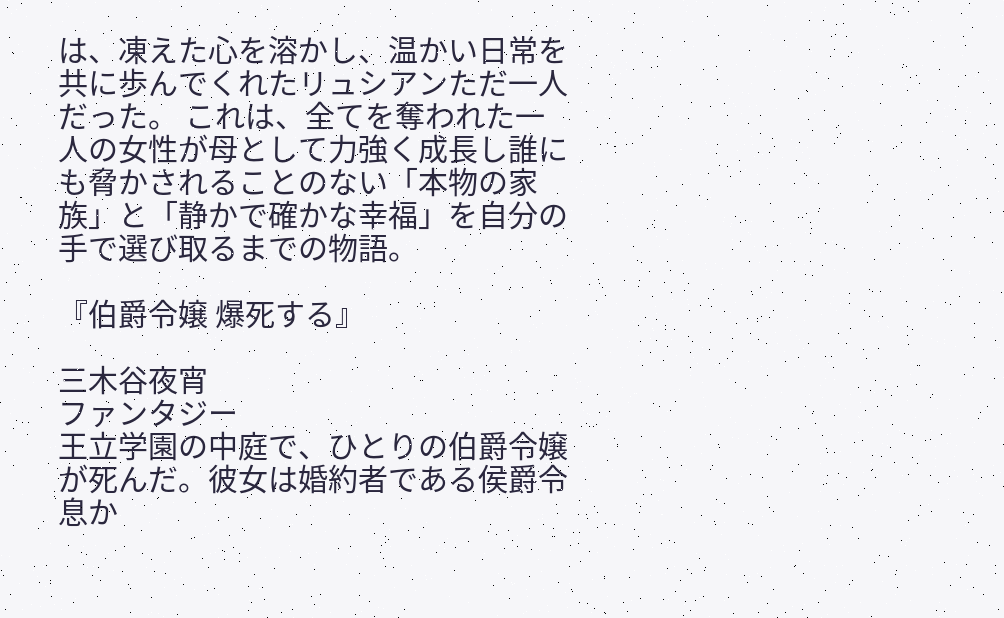は、凍えた心を溶かし、温かい日常を共に歩んでくれたリュシアンただ一人だった。 これは、全てを奪われた一人の女性が母として力強く成長し誰にも脅かされることのない「本物の家族」と「静かで確かな幸福」を自分の手で選び取るまでの物語。

『伯爵令嬢 爆死する』

三木谷夜宵
ファンタジー
王立学園の中庭で、ひとりの伯爵令嬢が死んだ。彼女は婚約者である侯爵令息か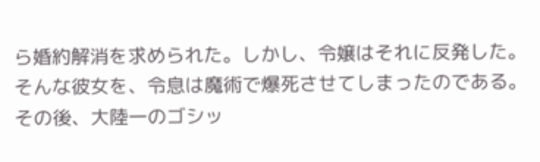ら婚約解消を求められた。しかし、令嬢はそれに反発した。そんな彼女を、令息は魔術で爆死させてしまったのである。 その後、大陸一のゴシッ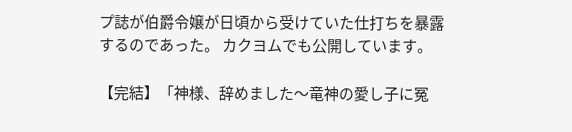プ誌が伯爵令嬢が日頃から受けていた仕打ちを暴露するのであった。 カクヨムでも公開しています。

【完結】「神様、辞めました〜竜神の愛し子に冤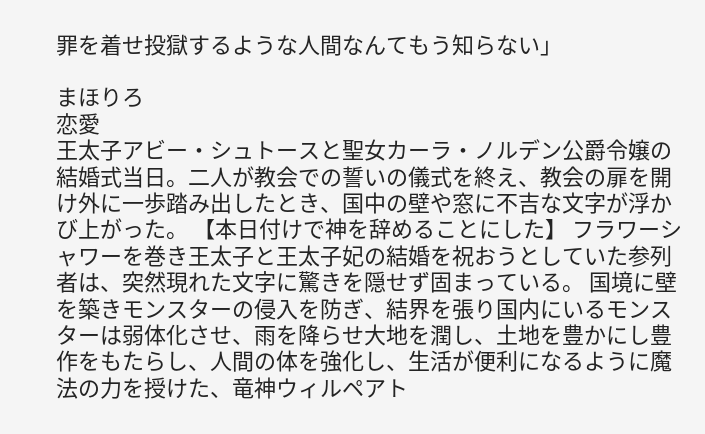罪を着せ投獄するような人間なんてもう知らない」

まほりろ
恋愛
王太子アビー・シュトースと聖女カーラ・ノルデン公爵令嬢の結婚式当日。二人が教会での誓いの儀式を終え、教会の扉を開け外に一歩踏み出したとき、国中の壁や窓に不吉な文字が浮かび上がった。 【本日付けで神を辞めることにした】 フラワーシャワーを巻き王太子と王太子妃の結婚を祝おうとしていた参列者は、突然現れた文字に驚きを隠せず固まっている。 国境に壁を築きモンスターの侵入を防ぎ、結界を張り国内にいるモンスターは弱体化させ、雨を降らせ大地を潤し、土地を豊かにし豊作をもたらし、人間の体を強化し、生活が便利になるように魔法の力を授けた、竜神ウィルペアト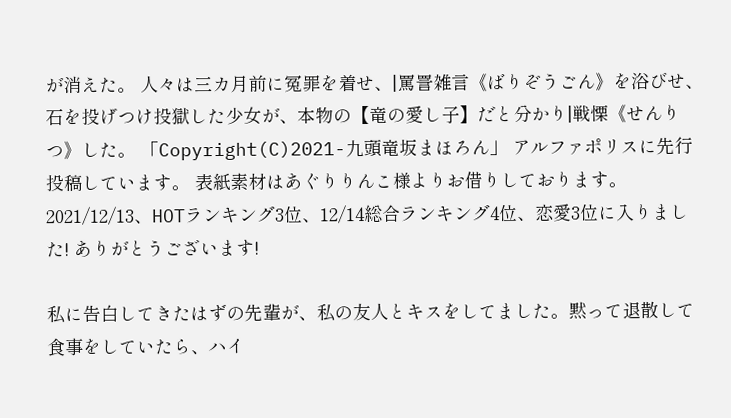が消えた。 人々は三カ月前に冤罪を着せ、|罵詈雑言《ばりぞうごん》を浴びせ、石を投げつけ投獄した少女が、本物の【竜の愛し子】だと分かり|戦慄《せんりつ》した。 「Copyright(C)2021-九頭竜坂まほろん」 アルファポリスに先行投稿しています。 表紙素材はあぐりりんこ様よりお借りしております。 2021/12/13、HOTランキング3位、12/14総合ランキング4位、恋愛3位に入りました! ありがとうございます!

私に告白してきたはずの先輩が、私の友人とキスをしてました。黙って退散して食事をしていたら、ハイ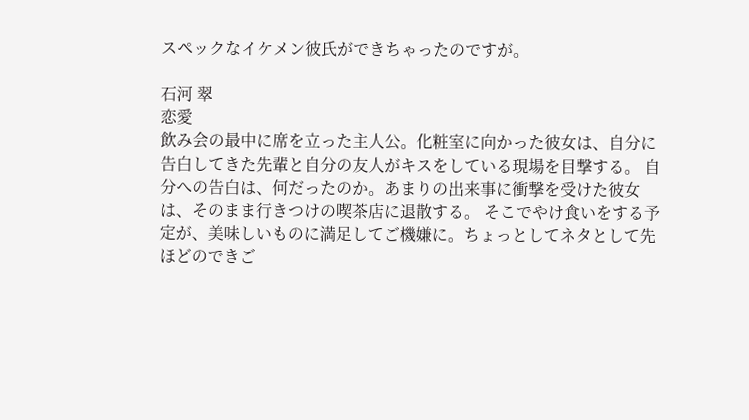スペックなイケメン彼氏ができちゃったのですが。

石河 翠
恋愛
飲み会の最中に席を立った主人公。化粧室に向かった彼女は、自分に告白してきた先輩と自分の友人がキスをしている現場を目撃する。 自分への告白は、何だったのか。あまりの出来事に衝撃を受けた彼女は、そのまま行きつけの喫茶店に退散する。 そこでやけ食いをする予定が、美味しいものに満足してご機嫌に。ちょっとしてネタとして先ほどのできご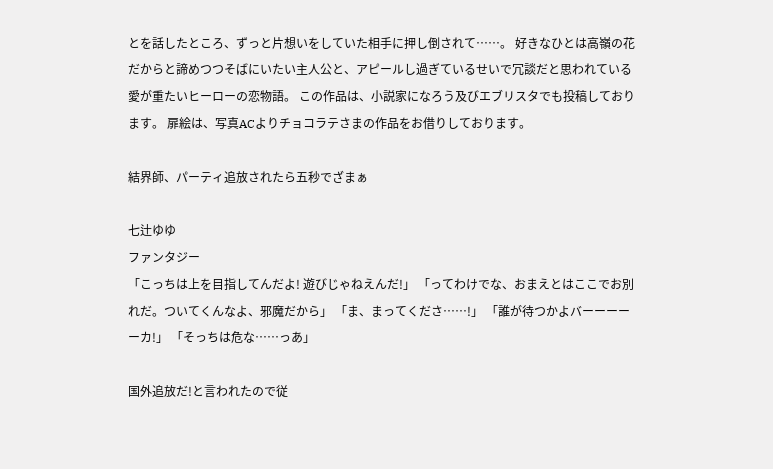とを話したところ、ずっと片想いをしていた相手に押し倒されて……。 好きなひとは高嶺の花だからと諦めつつそばにいたい主人公と、アピールし過ぎているせいで冗談だと思われている愛が重たいヒーローの恋物語。 この作品は、小説家になろう及びエブリスタでも投稿しております。 扉絵は、写真ACよりチョコラテさまの作品をお借りしております。

結界師、パーティ追放されたら五秒でざまぁ

七辻ゆゆ
ファンタジー
「こっちは上を目指してんだよ! 遊びじゃねえんだ!」 「ってわけでな、おまえとはここでお別れだ。ついてくんなよ、邪魔だから」 「ま、まってくださ……!」 「誰が待つかよバーーーーーカ!」 「そっちは危な……っあ」

国外追放だ!と言われたので従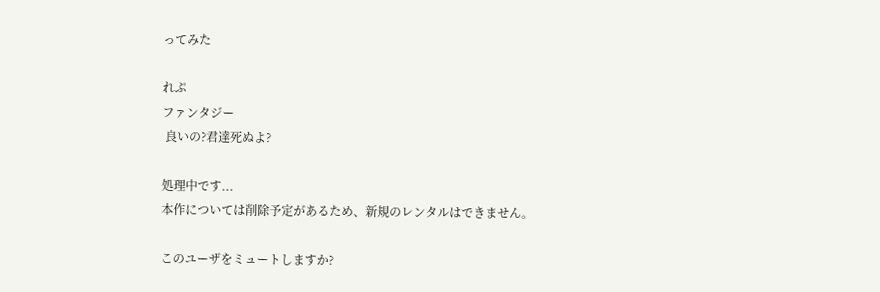ってみた

れぷ
ファンタジー
 良いの?君達死ぬよ?

処理中です...
本作については削除予定があるため、新規のレンタルはできません。

このユーザをミュートしますか?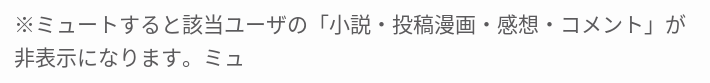※ミュートすると該当ユーザの「小説・投稿漫画・感想・コメント」が非表示になります。ミュ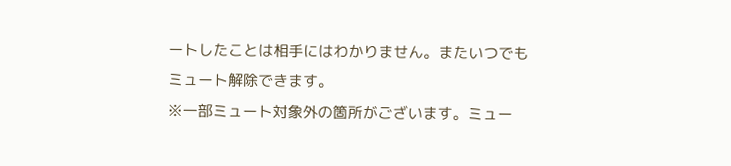ートしたことは相手にはわかりません。またいつでもミュート解除できます。
※一部ミュート対象外の箇所がございます。ミュー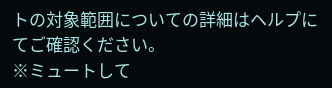トの対象範囲についての詳細はヘルプにてご確認ください。
※ミュートして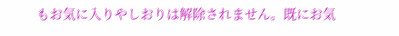もお気に入りやしおりは解除されません。既にお気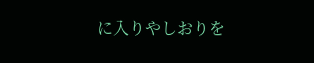に入りやしおりを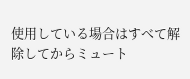使用している場合はすべて解除してからミュート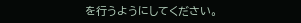を行うようにしてください。